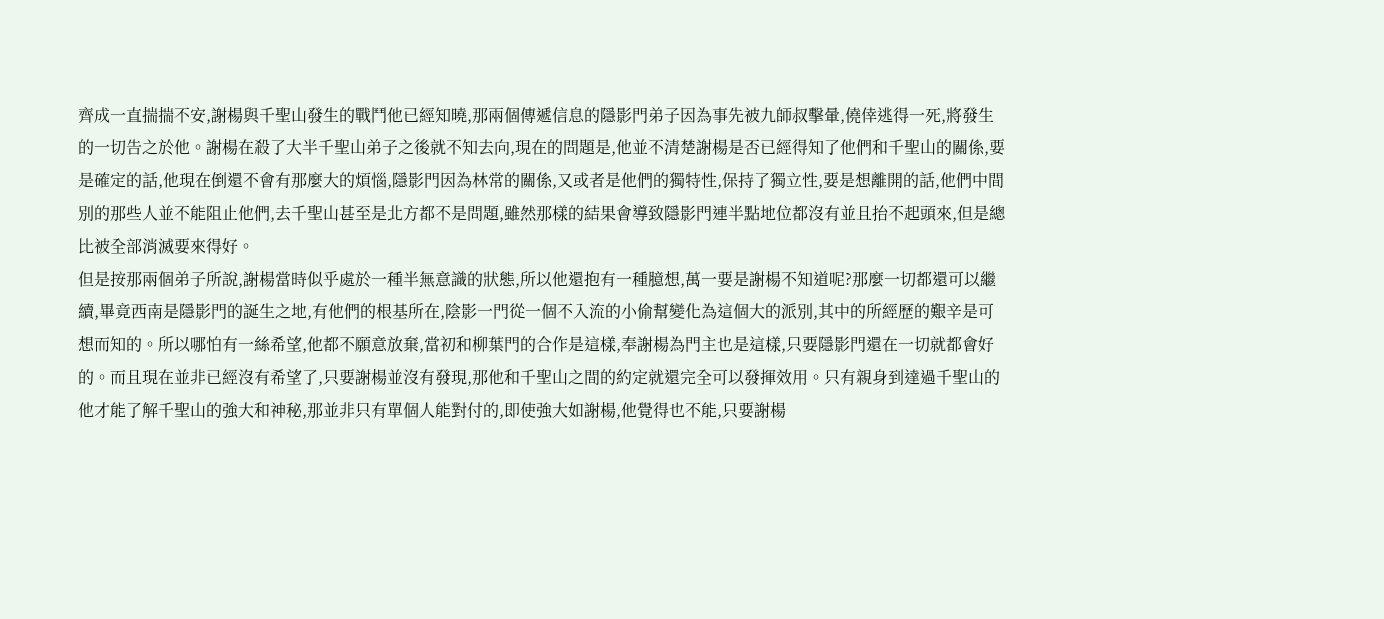齊成一直揣揣不安,謝楊與千聖山發生的戰鬥他已經知曉,那兩個傳遞信息的隱影門弟子因為事先被九師叔擊暈,僥倖逃得一死,將發生的一切告之於他。謝楊在殺了大半千聖山弟子之後就不知去向,現在的問題是,他並不清楚謝楊是否已經得知了他們和千聖山的關係,要是確定的話,他現在倒還不會有那麼大的煩惱,隱影門因為林常的關係,又或者是他們的獨特性,保持了獨立性,要是想離開的話,他們中間別的那些人並不能阻止他們,去千聖山甚至是北方都不是問題,雖然那樣的結果會導致隱影門連半點地位都沒有並且抬不起頭來,但是總比被全部消滅要來得好。
但是按那兩個弟子所說,謝楊當時似乎處於一種半無意識的狀態,所以他還抱有一種臆想,萬一要是謝楊不知道呢?那麼一切都還可以繼續,畢竟西南是隱影門的誕生之地,有他們的根基所在,陰影一門從一個不入流的小偷幫變化為這個大的派別,其中的所經歷的艱辛是可想而知的。所以哪怕有一絲希望,他都不願意放棄,當初和柳葉門的合作是這樣,奉謝楊為門主也是這樣,只要隱影門還在一切就都會好的。而且現在並非已經沒有希望了,只要謝楊並沒有發現,那他和千聖山之間的約定就還完全可以發揮效用。只有親身到達過千聖山的他才能了解千聖山的強大和神秘,那並非只有單個人能對付的,即使強大如謝楊,他覺得也不能,只要謝楊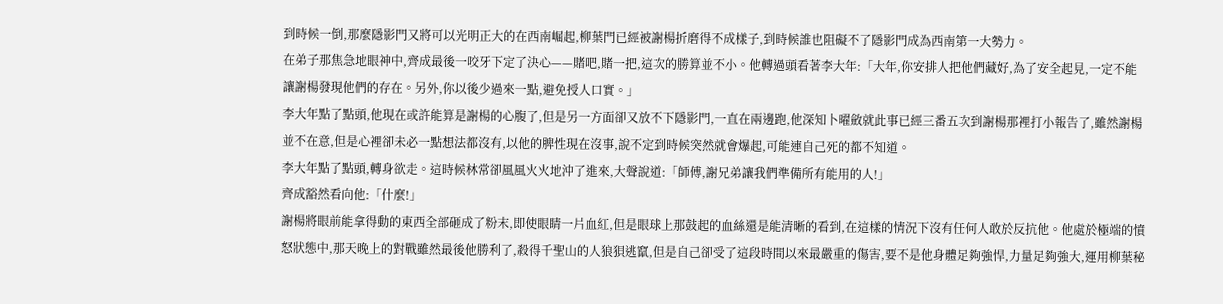到時候一倒,那麼隱影門又將可以光明正大的在西南崛起,柳葉門已經被謝楊折磨得不成樣子,到時候誰也阻礙不了隱影門成為西南第一大勢力。
在弟子那焦急地眼神中,齊成最後一咬牙下定了決心——賭吧,賭一把,這次的勝算並不小。他轉過頭看著李大年:「大年,你安排人把他們藏好,為了安全起見,一定不能讓謝楊發現他們的存在。另外,你以後少過來一點,避免授人口實。」
李大年點了點頭,他現在或許能算是謝楊的心腹了,但是另一方面卻又放不下隱影門,一直在兩邊跑,他深知卜曜斂就此事已經三番五次到謝楊那裡打小報告了,雖然謝楊並不在意,但是心裡卻未必一點想法都沒有,以他的脾性現在沒事,說不定到時候突然就會爆起,可能連自己死的都不知道。
李大年點了點頭,轉身欲走。這時候林常卻風風火火地沖了進來,大聲說道:「師傅,謝兄弟讓我們準備所有能用的人!」
齊成豁然看向他:「什麼!」
謝楊將眼前能拿得動的東西全部砸成了粉末,即使眼睛一片血紅,但是眼球上那鼓起的血絲還是能清晰的看到,在這樣的情況下沒有任何人敢於反抗他。他處於極端的憤怒狀態中,那天晚上的對戰雖然最後他勝利了,殺得千聖山的人狼狽逃竄,但是自己卻受了這段時間以來最嚴重的傷害,要不是他身體足夠強悍,力量足夠強大,運用柳葉秘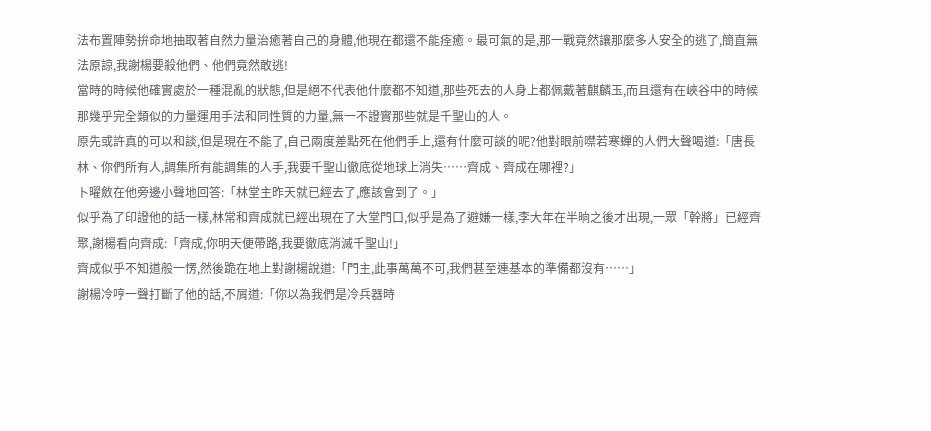法布置陣勢拚命地抽取著自然力量治癒著自己的身體,他現在都還不能痊癒。最可氣的是,那一戰竟然讓那麼多人安全的逃了,簡直無法原諒,我謝楊要殺他們、他們竟然敢逃!
當時的時候他確實處於一種混亂的狀態,但是絕不代表他什麼都不知道,那些死去的人身上都佩戴著麒麟玉,而且還有在峽谷中的時候那幾乎完全類似的力量運用手法和同性質的力量,無一不證實那些就是千聖山的人。
原先或許真的可以和談,但是現在不能了,自己兩度差點死在他們手上,還有什麼可談的呢?他對眼前噤若寒蟬的人們大聲喝道:「唐長林、你們所有人,調集所有能調集的人手,我要千聖山徹底從地球上消失……齊成、齊成在哪裡?」
卜曜斂在他旁邊小聲地回答:「林堂主昨天就已經去了,應該會到了。」
似乎為了印證他的話一樣,林常和齊成就已經出現在了大堂門口,似乎是為了避嫌一樣,李大年在半晌之後才出現,一眾「幹將」已經齊聚,謝楊看向齊成:「齊成,你明天便帶路,我要徹底消滅千聖山!」
齊成似乎不知道般一愣,然後跪在地上對謝楊說道:「門主,此事萬萬不可,我們甚至連基本的準備都沒有……」
謝楊冷哼一聲打斷了他的話,不屑道:「你以為我們是冷兵器時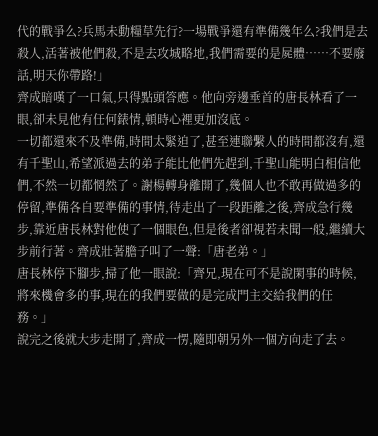代的戰爭么?兵馬未動糧草先行?一場戰爭還有準備幾年么?我們是去殺人,活著被他們殺,不是去攻城略地,我們需要的是屍體……不要廢話,明天你帶路!」
齊成暗嘆了一口氣,只得點頭答應。他向旁邊垂首的唐長林看了一眼,卻未見他有任何錶情,頓時心裡更加沒底。
一切都還來不及準備,時間太緊迫了,甚至連聯繫人的時間都沒有,還有千聖山,希望派過去的弟子能比他們先趕到,千聖山能明白相信他們,不然一切都惘然了。謝楊轉身離開了,幾個人也不敢再做過多的停留,準備各自要準備的事情,待走出了一段距離之後,齊成急行幾步,靠近唐長林對他使了一個眼色,但是後者卻視若未聞一般,繼續大步前行著。齊成壯著膽子叫了一聲:「唐老弟。」
唐長林停下腳步,掃了他一眼說:「齊兄,現在可不是說閑事的時候,將來機會多的事,現在的我們要做的是完成門主交給我們的任務。」
說完之後就大步走開了,齊成一愣,隨即朝另外一個方向走了去。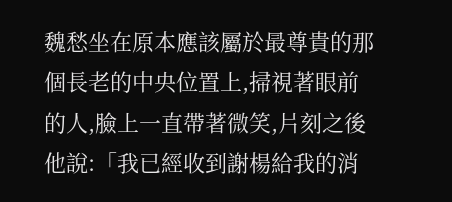魏愁坐在原本應該屬於最尊貴的那個長老的中央位置上,掃視著眼前的人,臉上一直帶著微笑,片刻之後他說:「我已經收到謝楊給我的消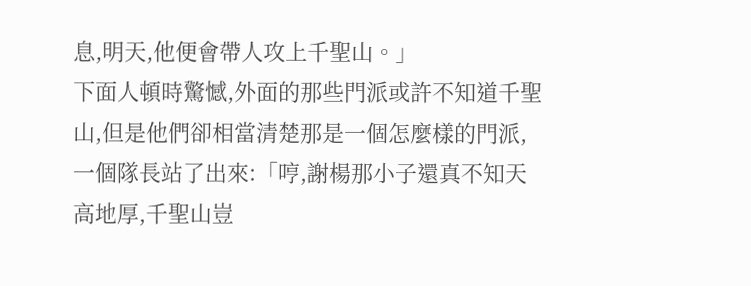息,明天,他便會帶人攻上千聖山。」
下面人頓時驚憾,外面的那些門派或許不知道千聖山,但是他們卻相當清楚那是一個怎麼樣的門派,一個隊長站了出來:「哼,謝楊那小子還真不知天高地厚,千聖山豈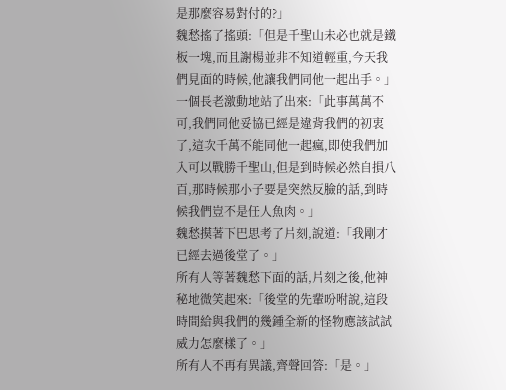是那麼容易對付的?」
魏愁搖了搖頭:「但是千聖山未必也就是鐵板一塊,而且謝楊並非不知道輕重,今天我們見面的時候,他讓我們同他一起出手。」
一個長老激動地站了出來:「此事萬萬不可,我們同他妥協已經是違背我們的初衷了,這次千萬不能同他一起瘋,即使我們加入可以戰勝千聖山,但是到時候必然自損八百,那時候那小子要是突然反臉的話,到時候我們豈不是任人魚肉。」
魏愁摸著下巴思考了片刻,說道:「我剛才已經去過後堂了。」
所有人等著魏愁下面的話,片刻之後,他神秘地微笑起來:「後堂的先輩吩咐說,這段時間給與我們的幾鍾全新的怪物應該試試威力怎麼樣了。」
所有人不再有異議,齊聲回答:「是。」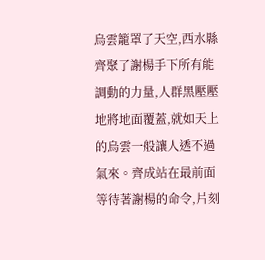烏雲籠罩了天空,西水縣齊聚了謝楊手下所有能調動的力量,人群黑壓壓地將地面覆蓋,就如天上的烏雲一般讓人透不過氣來。齊成站在最前面等待著謝楊的命令,片刻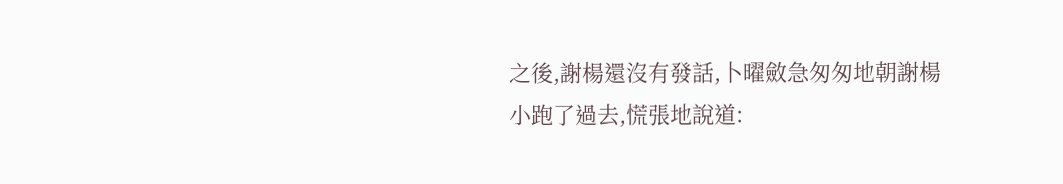之後,謝楊還沒有發話,卜曜斂急匆匆地朝謝楊小跑了過去,慌張地說道: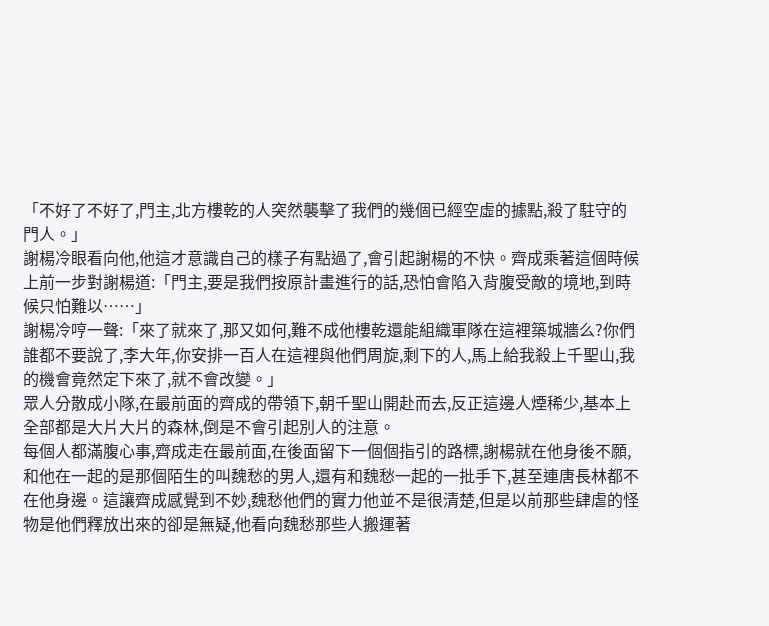「不好了不好了,門主,北方樓乾的人突然襲擊了我們的幾個已經空虛的據點,殺了駐守的門人。」
謝楊冷眼看向他,他這才意識自己的樣子有點過了,會引起謝楊的不快。齊成乘著這個時候上前一步對謝楊道:「門主,要是我們按原計畫進行的話,恐怕會陷入背腹受敵的境地,到時候只怕難以……」
謝楊冷哼一聲:「來了就來了,那又如何,難不成他樓乾還能組織軍隊在這裡築城牆么?你們誰都不要說了,李大年,你安排一百人在這裡與他們周旋,剩下的人,馬上給我殺上千聖山,我的機會竟然定下來了,就不會改變。」
眾人分散成小隊,在最前面的齊成的帶領下,朝千聖山開赴而去,反正這邊人煙稀少,基本上全部都是大片大片的森林,倒是不會引起別人的注意。
每個人都滿腹心事,齊成走在最前面,在後面留下一個個指引的路標,謝楊就在他身後不願,和他在一起的是那個陌生的叫魏愁的男人,還有和魏愁一起的一批手下,甚至連唐長林都不在他身邊。這讓齊成感覺到不妙,魏愁他們的實力他並不是很清楚,但是以前那些肆虐的怪物是他們釋放出來的卻是無疑,他看向魏愁那些人搬運著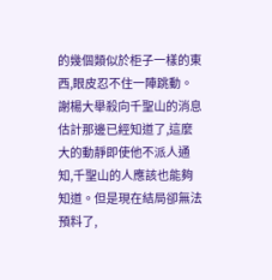的幾個類似於柜子一樣的東西,眼皮忍不住一陣跳動。謝楊大舉殺向千聖山的消息估計那邊已經知道了,這麼大的動靜即使他不派人通知,千聖山的人應該也能夠知道。但是現在結局卻無法預料了,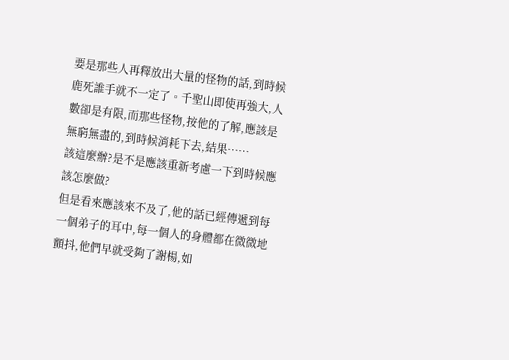要是那些人再釋放出大量的怪物的話,到時候鹿死誰手就不一定了。千聖山即使再強大,人數卻是有限,而那些怪物,按他的了解,應該是無窮無盡的,到時候消耗下去,結果……
該這麼辦?是不是應該重新考慮一下到時候應該怎麼做?
但是看來應該來不及了,他的話已經傳遞到每一個弟子的耳中,每一個人的身體都在微微地顫抖,他們早就受夠了謝楊,如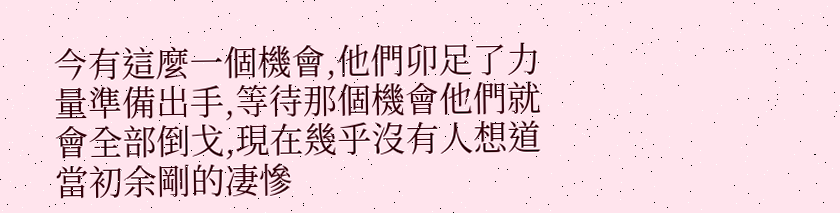今有這麼一個機會,他們卯足了力量準備出手,等待那個機會他們就會全部倒戈,現在幾乎沒有人想道當初余剛的凄慘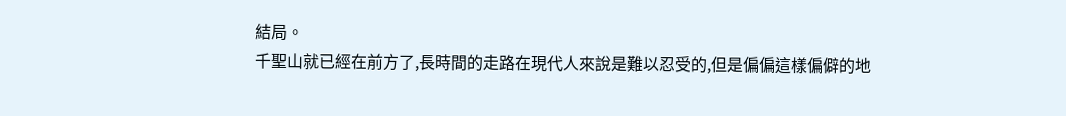結局。
千聖山就已經在前方了,長時間的走路在現代人來說是難以忍受的,但是偏偏這樣偏僻的地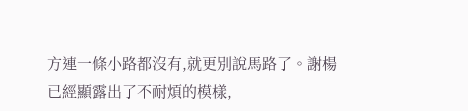方連一條小路都沒有,就更別說馬路了。謝楊已經顯露出了不耐煩的模樣,